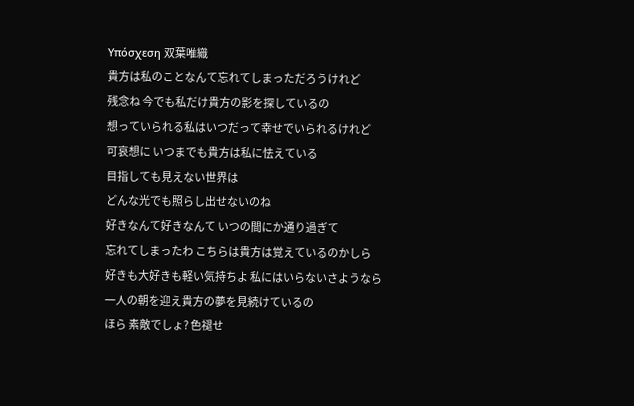Υπόσχεση 双葉唯織
貴方は私のことなんて忘れてしまっただろうけれど
残念ね 今でも私だけ貴方の影を探しているの
想っていられる私はいつだって幸せでいられるけれど
可哀想に いつまでも貴方は私に怯えている
目指しても見えない世界は
どんな光でも照らし出せないのね
好きなんて好きなんて いつの間にか通り過ぎて
忘れてしまったわ こちらは貴方は覚えているのかしら
好きも大好きも軽い気持ちよ 私にはいらないさようなら
一人の朝を迎え貴方の夢を見続けているの
ほら 素敵でしょ? 色褪せ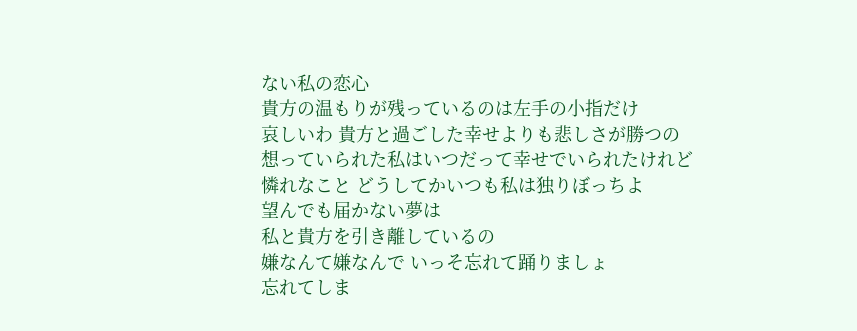ない私の恋心
貴方の温もりが残っているのは左手の小指だけ
哀しいわ 貴方と過ごした幸せよりも悲しさが勝つの
想っていられた私はいつだって幸せでいられたけれど
憐れなこと どうしてかいつも私は独りぼっちよ
望んでも届かない夢は
私と貴方を引き離しているの
嫌なんて嫌なんで いっそ忘れて踊りましょ
忘れてしま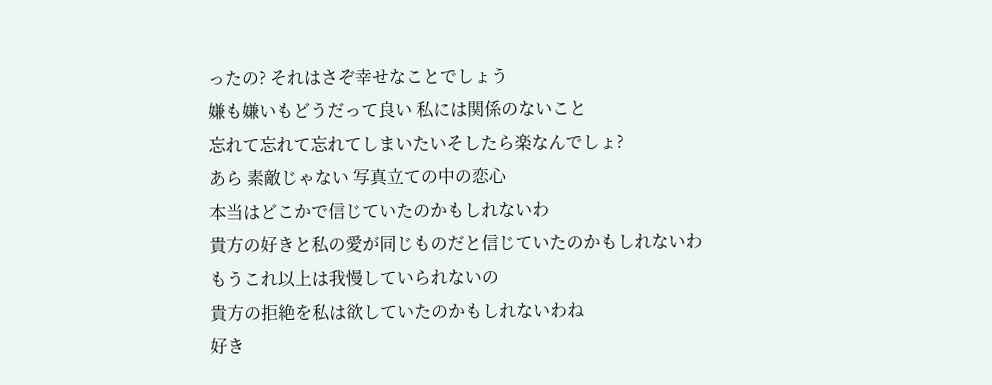ったの? それはさぞ幸せなことでしょう
嫌も嫌いもどうだって良い 私には関係のないこと
忘れて忘れて忘れてしまいたいそしたら楽なんでしょ?
あら 素敵じゃない 写真立ての中の恋心
本当はどこかで信じていたのかもしれないわ
貴方の好きと私の愛が同じものだと信じていたのかもしれないわ
もうこれ以上は我慢していられないの
貴方の拒絶を私は欲していたのかもしれないわね
好き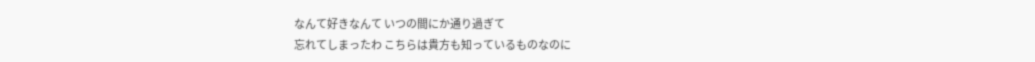なんて好きなんて いつの間にか通り過ぎて
忘れてしまったわ こちらは貴方も知っているものなのに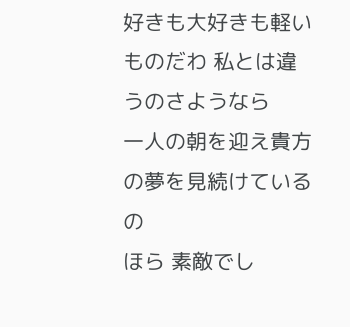好きも大好きも軽いものだわ 私とは違うのさようなら
一人の朝を迎え貴方の夢を見続けているの
ほら 素敵でし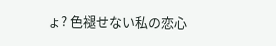ょ? 色褪せない私の恋心